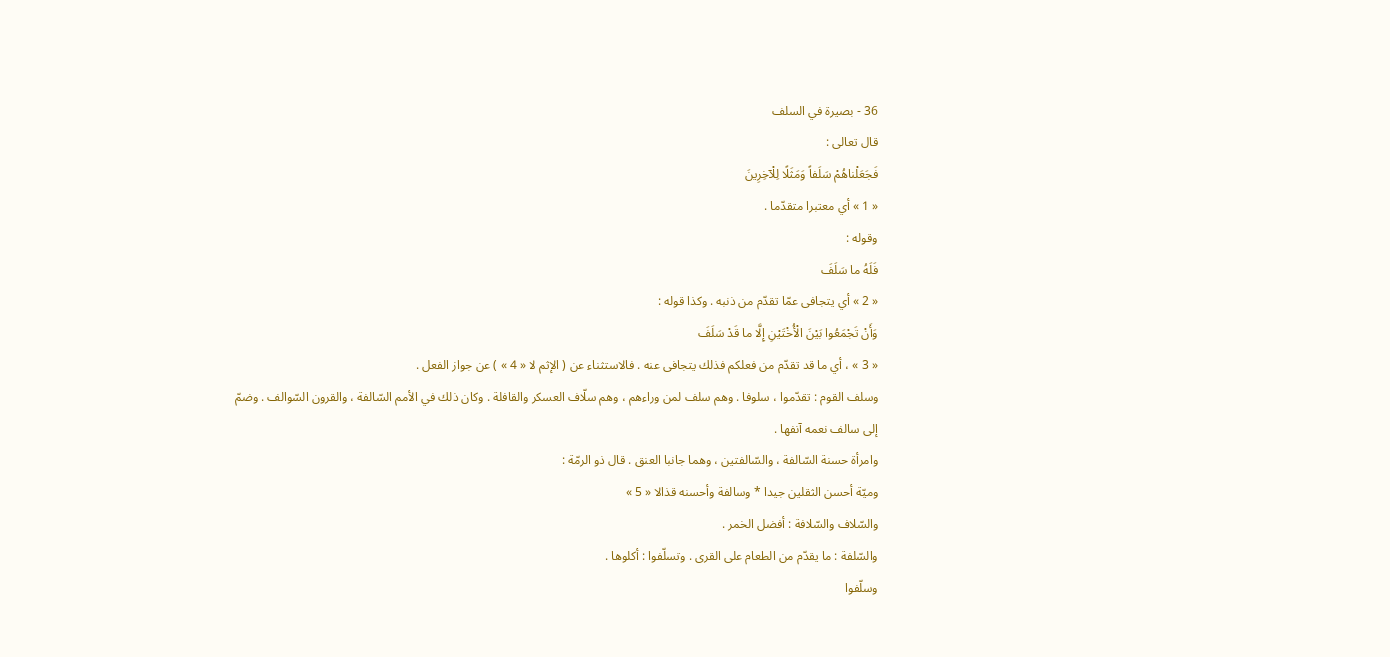36 - بصيرة في السلف
قال تعالى :
فَجَعَلْناهُمْ سَلَفاً وَمَثَلًا لِلْآخِرِينَ
« 1 » أي معتبرا متقدّما .
وقوله :
فَلَهُ ما سَلَفَ
« 2 » أي يتجافى عمّا تقدّم من ذنبه . وكذا قوله :
وَأَنْ تَجْمَعُوا بَيْنَ الْأُخْتَيْنِ إِلَّا ما قَدْ سَلَفَ
« 3 » ، أي ما قد تقدّم من فعلكم فذلك يتجافى عنه . فالاستثناء عن ( الإثم لا « 4 » ) عن جواز الفعل .
وسلف القوم : تقدّموا ، سلوفا . وهم سلف لمن وراءهم ، وهم سلّاف العسكر والقافلة . وكان ذلك في الأمم السّالفة ، والقرون السّوالف . وضمّ إلى سالف نعمه آنفها .
وامرأة حسنة السّالفة ، والسّالفتين ، وهما جانبا العنق . قال ذو الرمّة :
وميّة أحسن الثقلين جيدا * وسالفة وأحسنه قذالا « 5 »
والسّلاف والسّلافة : أفضل الخمر .
والسّلفة : ما يقدّم من الطعام على القرى . وتسلّفوا : أكلوها .
وسلّفوا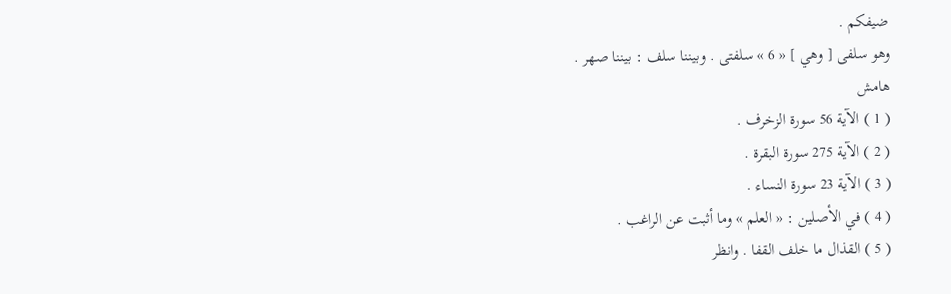ضيفكم .
وهو سلفى [ وهي ] « 6 » سلفتى . وبيننا سلف : بيننا صهر .
هامش
( 1 ) الآية 56 سورة الزخرف .
( 2 ) الآية 275 سورة البقرة .
( 3 ) الآية 23 سورة النساء .
( 4 ) في الأصلين : « العلم » وما أثبت عن الراغب .
( 5 ) القذال ما خلف القفا . وانظر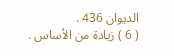الديوان 436 .
( 6 ) زيادة من الأساس .